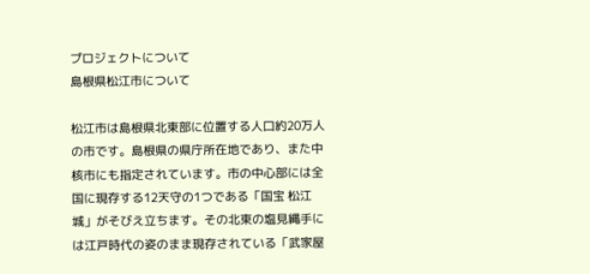プロジェクトについて
島根県松江市について

松江市は島根県北東部に位置する人口約20万人の市です。島根県の県庁所在地であり、また中核市にも指定されています。市の中心部には全国に現存する12天守の1つである「国宝 松江城」がそびえ立ちます。その北東の塩見縄手には江戸時代の姿のまま現存されている「武家屋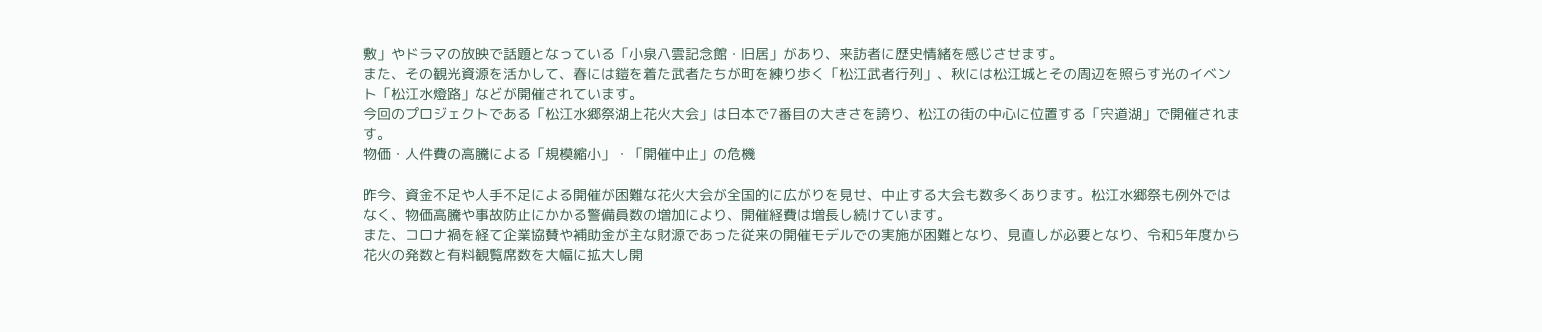敷」やドラマの放映で話題となっている「小泉八雲記念館・旧居」があり、来訪者に歴史情緒を感じさせます。
また、その観光資源を活かして、春には鎧を着た武者たちが町を練り歩く「松江武者行列」、秋には松江城とその周辺を照らす光のイベント「松江水燈路」などが開催されています。
今回のプロジェクトである「松江水郷祭湖上花火大会」は日本で7番目の大きさを誇り、松江の街の中心に位置する「宍道湖」で開催されます。
物価・人件費の高騰による「規模縮小」・「開催中止」の危機

昨今、資金不足や人手不足による開催が困難な花火大会が全国的に広がりを見せ、中止する大会も数多くあります。松江水郷祭も例外ではなく、物価高騰や事故防止にかかる警備員数の増加により、開催経費は増長し続けています。
また、コロナ禍を経て企業協賛や補助金が主な財源であった従来の開催モデルでの実施が困難となり、見直しが必要となり、令和5年度から花火の発数と有料観覧席数を大幅に拡大し開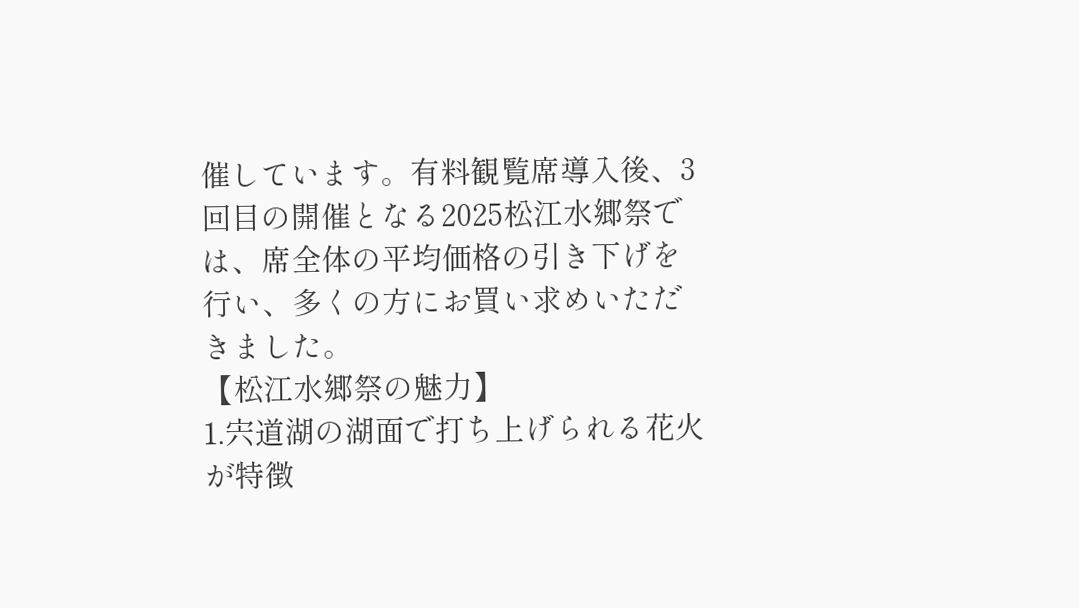催しています。有料観覧席導入後、3回目の開催となる2025松江水郷祭では、席全体の平均価格の引き下げを行い、多くの方にお買い求めいただきました。
【松江水郷祭の魅力】
1.宍道湖の湖面で打ち上げられる花火が特徴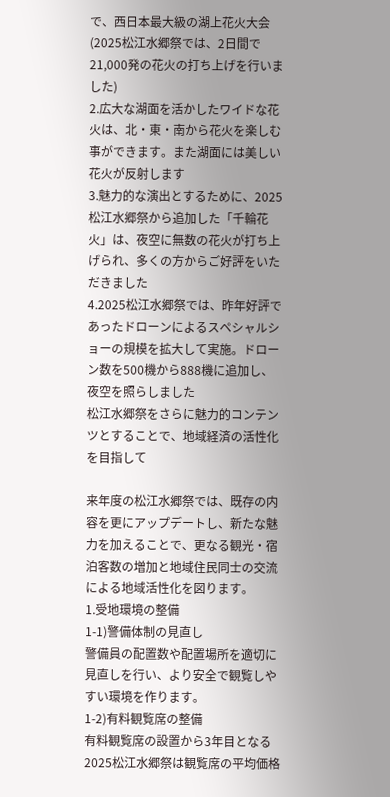で、西日本最大級の湖上花火大会
(2025松江水郷祭では、2日間で21,000発の花火の打ち上げを行いました)
2.広大な湖面を活かしたワイドな花火は、北・東・南から花火を楽しむ事ができます。また湖面には美しい花火が反射します
3.魅力的な演出とするために、2025松江水郷祭から追加した「千輪花火」は、夜空に無数の花火が打ち上げられ、多くの方からご好評をいただきました
4.2025松江水郷祭では、昨年好評であったドローンによるスペシャルショーの規模を拡大して実施。ドローン数を500機から888機に追加し、夜空を照らしました
松江水郷祭をさらに魅力的コンテンツとすることで、地域経済の活性化を目指して

来年度の松江水郷祭では、既存の内容を更にアップデートし、新たな魅力を加えることで、更なる観光・宿泊客数の増加と地域住民同士の交流による地域活性化を図ります。
1.受地環境の整備
1-1)警備体制の見直し
警備員の配置数や配置場所を適切に見直しを行い、より安全で観覧しやすい環境を作ります。
1-2)有料観覧席の整備
有料観覧席の設置から3年目となる2025松江水郷祭は観覧席の平均価格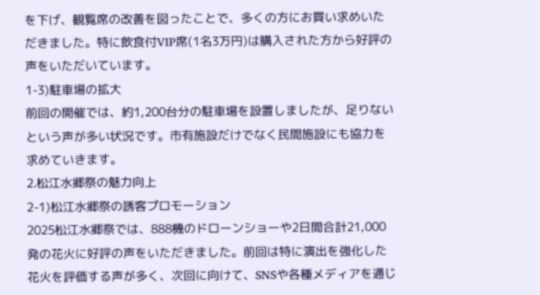を下げ、観覧席の改善を図ったことで、多くの方にお買い求めいただきました。特に飲食付VIP席(1名3万円)は購入された方から好評の声をいただいています。
1-3)駐車場の拡大
前回の開催では、約1,200台分の駐車場を設置しましたが、足りないという声が多い状況です。市有施設だけでなく民間施設にも協力を求めていきます。
2.松江水郷祭の魅力向上
2-1)松江水郷祭の誘客プロモーション
2025松江水郷祭では、888機のドローンショーや2日間合計21,000発の花火に好評の声をいただきました。前回は特に演出を強化した花火を評価する声が多く、次回に向けて、SNSや各種メディアを通じ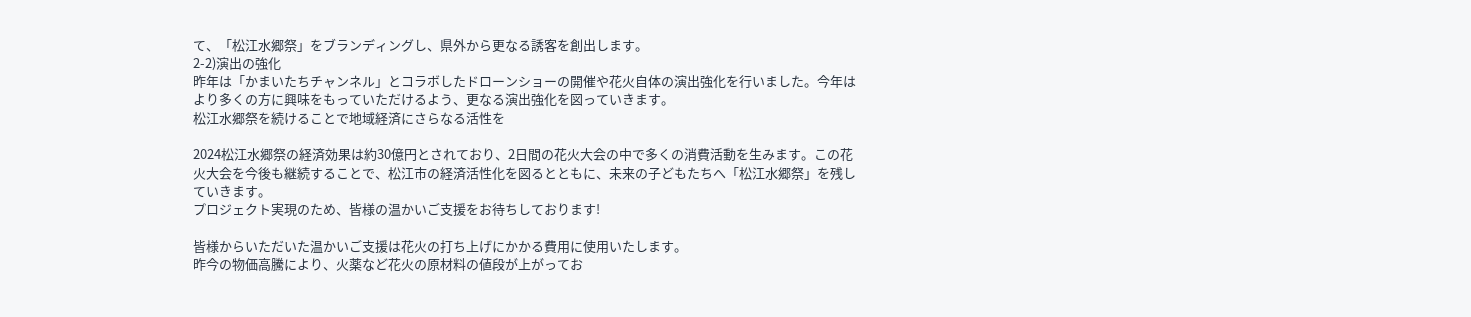て、「松江水郷祭」をブランディングし、県外から更なる誘客を創出します。
2-2)演出の強化
昨年は「かまいたちチャンネル」とコラボしたドローンショーの開催や花火自体の演出強化を行いました。今年はより多くの方に興味をもっていただけるよう、更なる演出強化を図っていきます。
松江水郷祭を続けることで地域経済にさらなる活性を

2024松江水郷祭の経済効果は約30億円とされており、2日間の花火大会の中で多くの消費活動を生みます。この花火大会を今後も継続することで、松江市の経済活性化を図るとともに、未来の子どもたちへ「松江水郷祭」を残していきます。
プロジェクト実現のため、皆様の温かいご支援をお待ちしております!

皆様からいただいた温かいご支援は花火の打ち上げにかかる費用に使用いたします。
昨今の物価高騰により、火薬など花火の原材料の値段が上がってお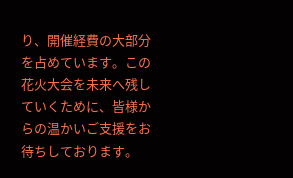り、開催経費の大部分を占めています。この花火大会を未来へ残していくために、皆様からの温かいご支援をお待ちしております。